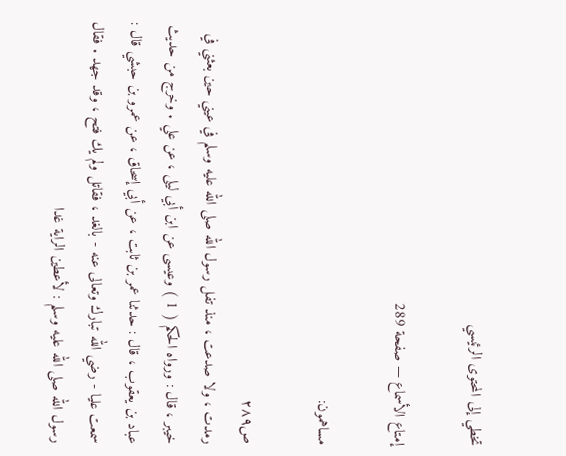تخطي إلى المحتوى الرئيسي

إمتاع الأسماع — صفحة 289

مساهمون:

ص٢٨٩
رمدت ، ولا صدعت ، منذ تفل رسول الله صلى الله عليه وسلم في عيني حين بعثني في خيبر ، قال : ورواه الحكم ( 1 ) وعيسى عن ابن أبي ليلى ، عن علي . وخرج من حديث عباد بن يعقوب ، قال : حدثنا عمر بن ثابت ، عن أبي إسحاق ، عن عمرو بن حبشي قال : سمعت عليا - رضي الله تبارك وتعالى عنه - بالغد ، فقاتل ولم يك فتح ، وقد جهد . فقال رسول الله صلى الله عليه وسلم : لأعطين الراية غدا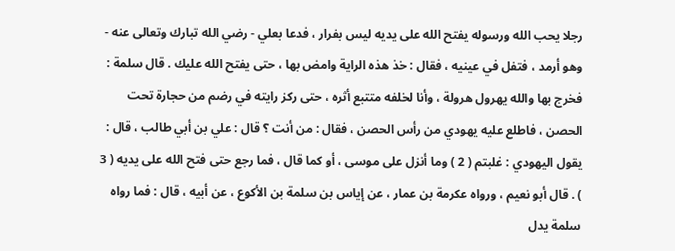رجلا يحب الله ورسوله يفتح الله على يديه ليس بفرار ، فدعا بعلي - رضي الله تبارك وتعالى عنه - وهو أرمد ، فتفل في عينيه ، فقال : خذ هذه الراية وامض بها ، حتى يفتح الله عليك . قال سلمة : فخرج بها والله يهرول هرولة ، وأنا لخلفه متتبع أثره ، حتى ركز رايته في رضم من حجارة تحت الحصن ، فاطلع عليه يهودي من رأس الحصن ، فقال : من أنت ؟ قال : علي بن أبي طالب ، قال : يقول اليهودي : غلبتم ( 2 ) وما أنزل على موسى ، أو كما قال ، فما رجع حتى فتح الله على يديه ( 3 ) . قال أبو نعيم ، ورواه عكرمة بن عمار ، عن إياس بن سلمة بن الأكوع ، عن أبيه ، قال : فما رواه سلمة يدل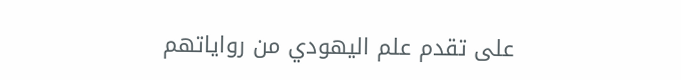على تقدم علم اليهودي من رواياتهم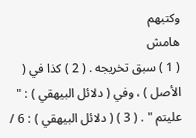وكتبهم
هامش
( 1 ) سبق تخريجه . ( 2 ) كذا في ( الأصل ) ، وفي ( دلائل البيهقي ) : " عليتم " . ( 3 ) ( دلائل البيهقي ) : 6 /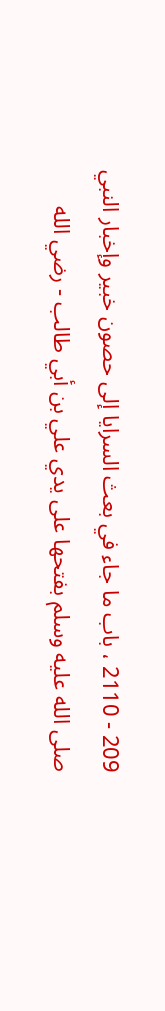209 - 2110 ، باب ما جاء في بعث السرايا إلى حصون خبير وإخبار النبي صلى الله عليه وسلم بفتحها على يدي علي بن أبي طالب - رضي الله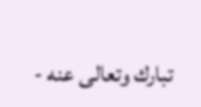تبارك وتعالى عنه -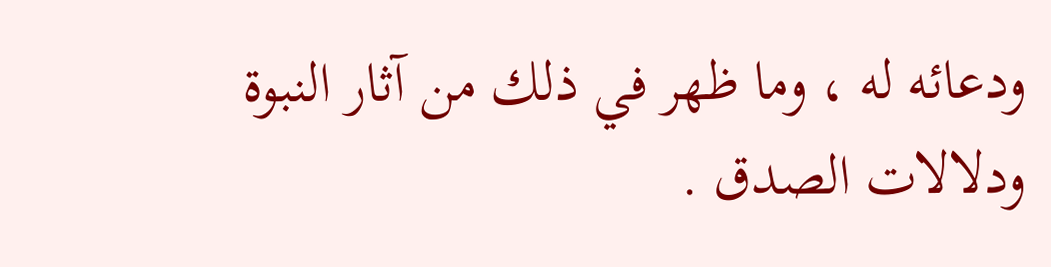ودعائه له ، وما ظهر في ذلك من آثار النبوة ودلالات الصدق .